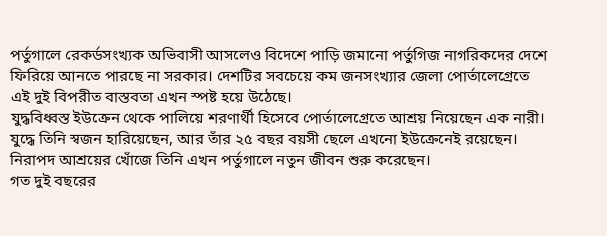পর্তুগালে রেকর্ডসংখ্যক অভিবাসী আসলেও বিদেশে পাড়ি জমানো পর্তুগিজ নাগরিকদের দেশে ফিরিয়ে আনতে পারছে না সরকার। দেশটির সবচেয়ে কম জনসংখ্যার জেলা পোর্তালেগ্রেতে এই দুই বিপরীত বাস্তবতা এখন স্পষ্ট হয়ে উঠেছে।
যুদ্ধবিধ্বস্ত ইউক্রেন থেকে পালিয়ে শরণার্থী হিসেবে পোর্তালেগ্রেতে আশ্রয় নিয়েছেন এক নারী। যুদ্ধে তিনি স্বজন হারিয়েছেন, আর তাঁর ২৫ বছর বয়সী ছেলে এখনো ইউক্রেনেই রয়েছেন। নিরাপদ আশ্রয়ের খোঁজে তিনি এখন পর্তুগালে নতুন জীবন শুরু করেছেন।
গত দুই বছরের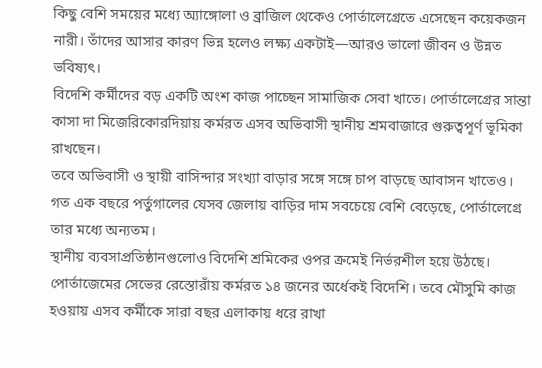কিছু বেশি সময়ের মধ্যে অ্যাঙ্গোলা ও ব্রাজিল থেকেও পোর্তালেগ্রেতে এসেছেন কয়েকজন নারী। তাঁদের আসার কারণ ভিন্ন হলেও লক্ষ্য একটাই—আরও ভালো জীবন ও উন্নত ভবিষ্যৎ।
বিদেশি কর্মীদের বড় একটি অংশ কাজ পাচ্ছেন সামাজিক সেবা খাতে। পোর্তালেগ্রের সান্তা কাসা দা মিজেরিকোরদিয়ায় কর্মরত এসব অভিবাসী স্থানীয় শ্রমবাজারে গুরুত্বপূর্ণ ভূমিকা রাখছেন।
তবে অভিবাসী ও স্থায়ী বাসিন্দার সংখ্যা বাড়ার সঙ্গে সঙ্গে চাপ বাড়ছে আবাসন খাতেও। গত এক বছরে পর্তুগালের যেসব জেলায় বাড়ির দাম সবচেয়ে বেশি বেড়েছে, পোর্তালেগ্রে তার মধ্যে অন্যতম।
স্থানীয় ব্যবসাপ্রতিষ্ঠানগুলোও বিদেশি শ্রমিকের ওপর ক্রমেই নির্ভরশীল হয়ে উঠছে। পোর্তাজেমের সেভের রেস্তোরাঁয় কর্মরত ১৪ জনের অর্ধেকই বিদেশি। তবে মৌসুমি কাজ হওয়ায় এসব কর্মীকে সারা বছর এলাকায় ধরে রাখা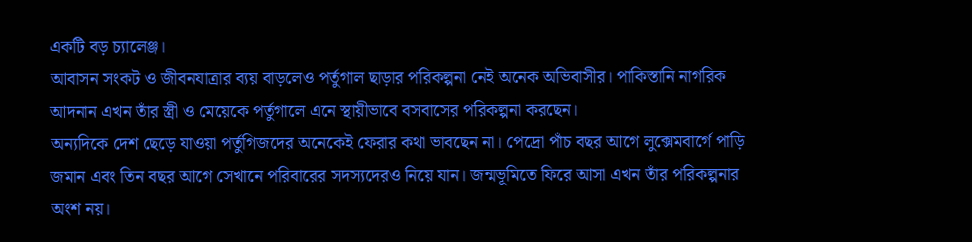একটি বড় চ্যালেঞ্জ।
আবাসন সংকট ও জীবনযাত্রার ব্যয় বাড়লেও পর্তুগাল ছাড়ার পরিকল্পনা নেই অনেক অভিবাসীর। পাকিস্তানি নাগরিক আদনান এখন তাঁর স্ত্রী ও মেয়েকে পর্তুগালে এনে স্থায়ীভাবে বসবাসের পরিকল্পনা করছেন।
অন্যদিকে দেশ ছেড়ে যাওয়া পর্তুগিজদের অনেকেই ফেরার কথা ভাবছেন না। পেদ্রো পাঁচ বছর আগে লুক্সেমবার্গে পাড়ি জমান এবং তিন বছর আগে সেখানে পরিবারের সদস্যদেরও নিয়ে যান। জন্মভূমিতে ফিরে আসা এখন তাঁর পরিকল্পনার অংশ নয়।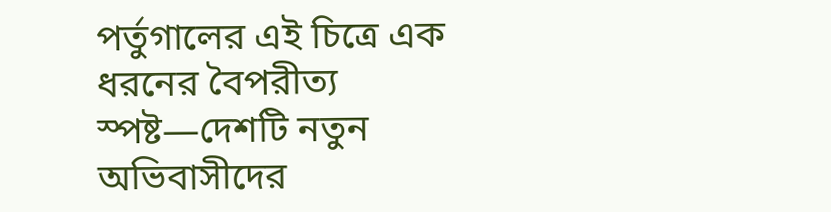পর্তুগালের এই চিত্রে এক ধরনের বৈপরীত্য স্পষ্ট—দেশটি নতুন অভিবাসীদের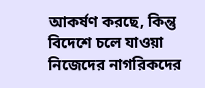আকর্ষণ করছে, কিন্তু বিদেশে চলে যাওয়া নিজেদের নাগরিকদের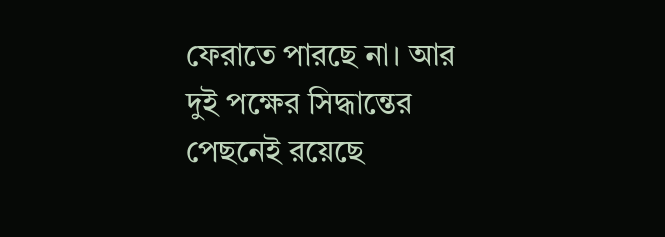ফেরাতে পারছে না। আর দুই পক্ষের সিদ্ধান্তের পেছনেই রয়েছে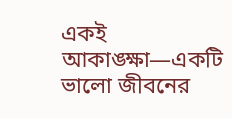একই আকাঙ্ক্ষা—একটি ভালো জীবনের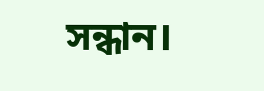সন্ধান।